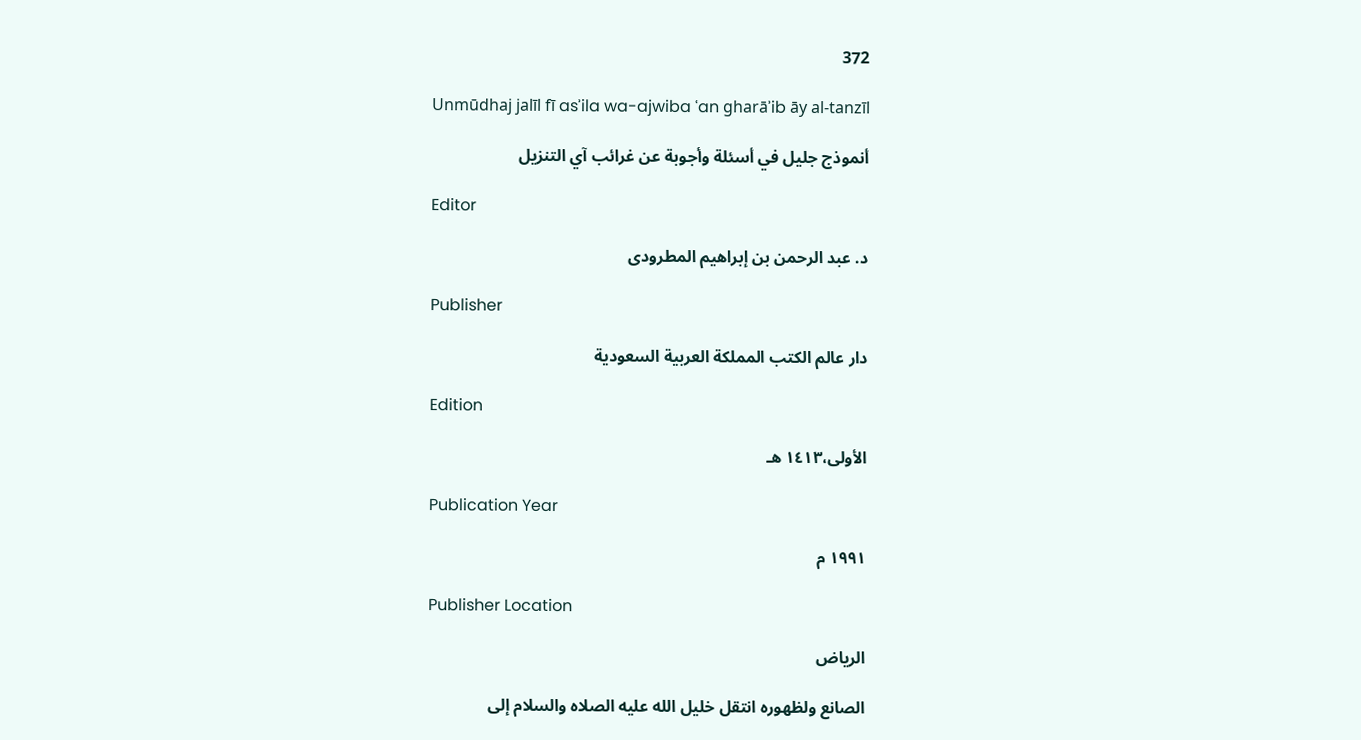372

Unmūdhaj jalīl fī asʾila wa-ajwiba ʿan gharāʾib āy al-tanzīl

أنموذج جليل في أسئلة وأجوبة عن غرائب آي التنزيل

Editor

د. عبد الرحمن بن إبراهيم المطرودى

Publisher

دار عالم الكتب المملكة العربية السعودية

Edition

الأولى،١٤١٣ هـ

Publication Year

١٩٩١ م

Publisher Location

الرياض

الصانع ولظهوره انتقل خليل الله عليه الصلاه والسلام إلى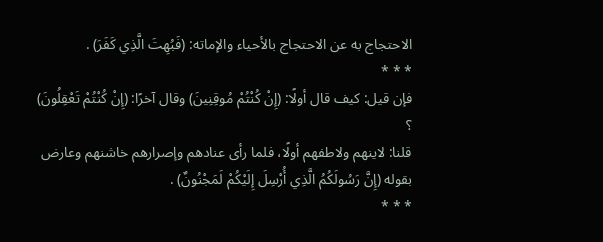الاحتجاج به عن الاحتجاج بالأحياء والإماته: (فَبُهِتَ الَّذِي كَفَرَ) .
* * *
فإن قيل: كيف قال أولًا: (إِنْ كُنْتُمْ مُوقِنِينَ) وقال آخرًا: (إِنْ كُنْتُمْ تَعْقِلُونَ) ؟
قلنا: لاينهم ولاطفهم أولًا، فلما رأى عنادهم وإصرارهم خاشنهم وعارض بقوله (إِنَّ رَسُولَكُمُ الَّذِي أُرْسِلَ إِلَيْكُمْ لَمَجْنُونٌ) .
* * *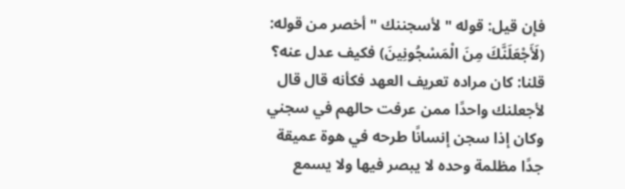فإن قيل: قوله " لأسجننك " أخصر من قوله: (لَأَجْعَلَنَّكَ مِنَ الْمَسْجُونِينَ) فكيف عدل عنه؟
قلنا: كان مراده تعريف العهد فكأنه قال قال لأجعلنك واحدًا ممن عرفت حالهم في سجني وكان إذا سجن إنسانًا طرحه في هوة عميقة جدًا مظلمة وحده لا يبصر فيها ولا يسمع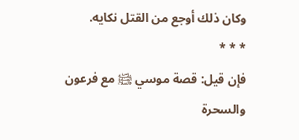وكان ذلك أوجع من القتل نكايه.
* * *
فإن قيل: قصة موسي ﵊ مع فرعون والسحرة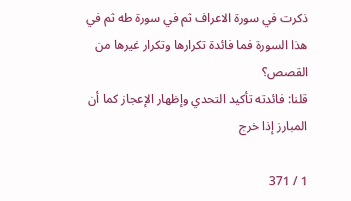ذكرت في سورة الاعراف ثم في سورة طه ثم في هذا السورة فما فائدة تكرارها وتكرار غيرها من القصص؟
قلنا: فائدته تأكيد التحدي وإظهار الإعجاز كما أن المبارز إذا خرج

1 / 371